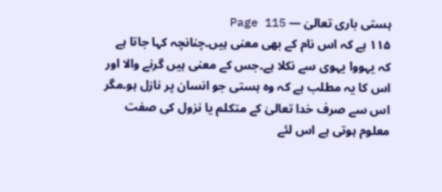ہستی باری تعالیٰ — Page 115
۱۱۵ ہے کہ اس نام کے بھی معنی ہیں۔چنانچہ کہا جاتا ہے کہ یہووا یہوی سے نکلا ہے۔جس کے معنی ہیں گرنے والا اور اس کا یہ مطلب ہے کہ وہ ہستی جو انسان پر نازل ہو۔مگر اس سے صرف خدا تعالیٰ کے متکلم یا نزول کی صفت معلوم ہوتی ہے اس لئے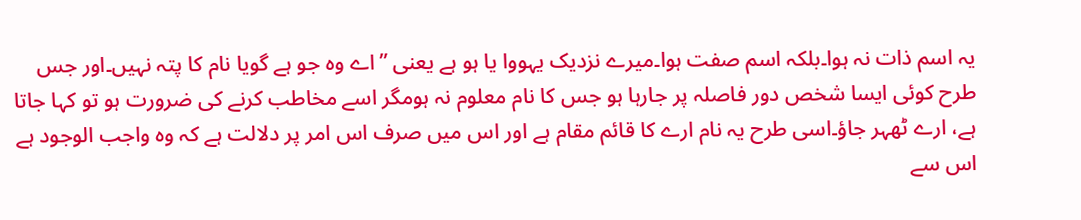یہ اسم ذات نہ ہوا۔بلکہ اسم صفت ہوا۔میرے نزدیک یہووا یا ہو ہے یعنی ”اے وہ جو ہے گویا نام کا پتہ نہیں۔اور جس طرح کوئی ایسا شخص دور فاصلہ پر جارہا ہو جس کا نام معلوم نہ ہومگر اسے مخاطب کرنے کی ضرورت ہو تو کہا جاتا ہے، ارے ٹھہر جاؤ۔اسی طرح یہ نام ارے کا قائم مقام ہے اور اس میں صرف اس امر پر دلالت ہے کہ وہ واجب الوجود ہے اس سے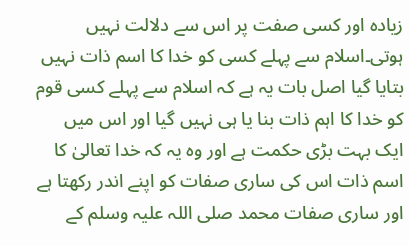زیادہ اور کسی صفت پر اس سے دلالت نہیں ہوتی۔اسلام سے پہلے کسی کو خدا کا اسم ذات نہیں بتایا گیا اصل بات یہ ہے کہ اسلام سے پہلے کسی قوم کو خدا کا اہم ذات بنا یا ہی نہیں گیا اور اس میں ایک بہت بڑی حکمت ہے اور وہ یہ کہ خدا تعالیٰ کا اسم ذات اس کی ساری صفات کو اپنے اندر رکھتا ہے اور ساری صفات محمد صلی اللہ علیہ وسلم کے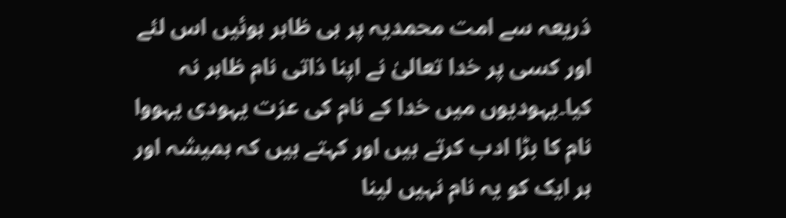ذریعہ سے امت محمدیہ پر ہی ظاہر ہوئیں اس لئے اور کسی پر خدا تعالیٰ نے اپنا ذاتی نام ظاہر نہ کیا۔یہودیوں میں خدا کے نام کی عزت یہودی یہووا نام کا بڑا ادب کرتے ہیں اور کہتے ہیں کہ ہمیشہ اور ہر ایک کو یہ نام نہیں لینا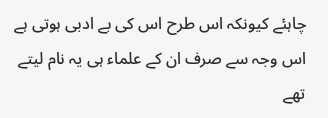چاہئے کیونکہ اس طرح اس کی بے ادبی ہوتی ہے اس وجہ سے صرف ان کے علماء ہی یہ نام لیتے تھے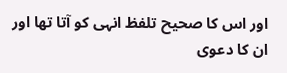اور اس کا صحیح تلفظ انہی کو آتا تھا اور ان کا دعوی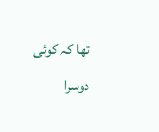تھا کہ کوئی دوسرا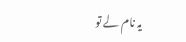یہ نام لے تو